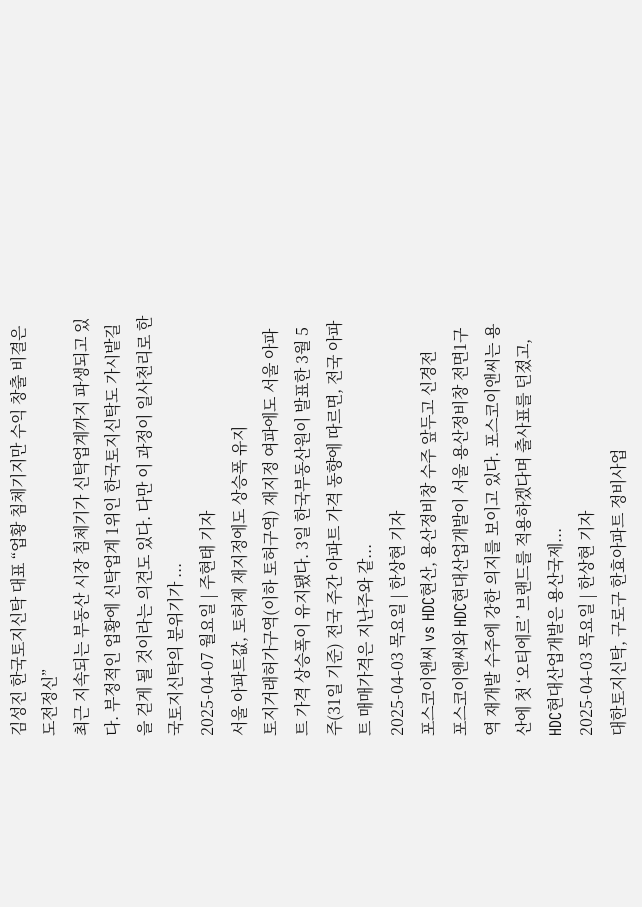김성진 한국토지신탁 대표 “업황 침체기지만 수익 창출 비결은 도전정신”
최근 지속되는 부동산 시장 침체기가 신탁업계까지 파생되고 있다. 부정적인 업황에 신탁업계 1위인 한국토지신탁도 가시밭길을 걷게 될 것이라는 의견도 있다. 다만 이 과정이 일사천리로 한국토지신탁의 분위기가 ...
2025-04-07 월요일 | 주현태 기자
서울 아파트값, 토허제 재지정에도 상승폭 유지
토지거래허가구역(이하 토허구역) 재지정 여파에도 서울 아파트 가격 상승폭이 유지됐다. 3일 한국부동산원이 발표한 3월 5주(31일 기준) 전국 주간 아파트 가격 동향에 따르면, 전국 아파트 매매가격은 지난주와 같...
2025-04-03 목요일 | 한상현 기자
포스코이앤씨 vs HDC현산, 용산정비창 수주 앞두고 신경전
포스코이앤씨와 HDC현대산업개발이 서울 용산정비창 전면1구역 재개발 수주에 강한 의지를 보이고 있다. 포스코이앤씨는 용산에 첫 ‘오티에르’ 브랜드를 적용하겠다며 출사표를 던졌고, HDC현대산업개발은 용산국제...
2025-04-03 목요일 | 한상현 기자
대한토지신탁, 구로구 한효아파트 정비사업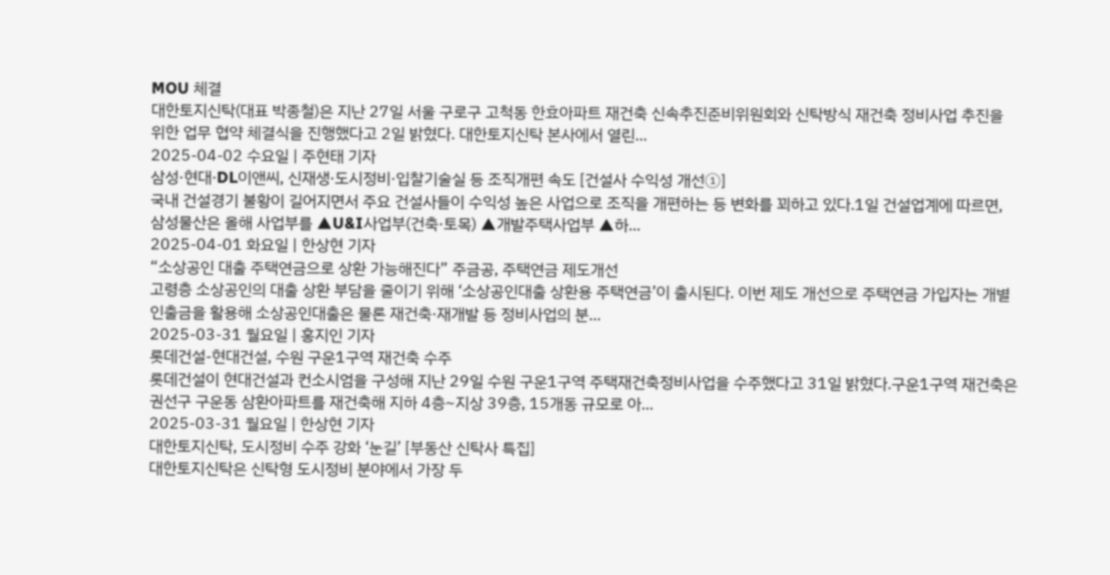MOU 체결
대한토지신탁(대표 박종철)은 지난 27일 서울 구로구 고척동 한효아파트 재건축 신속추진준비위원회와 신탁방식 재건축 정비사업 추진을 위한 업무 협약 체결식을 진행했다고 2일 밝혔다. 대한토지신탁 본사에서 열린...
2025-04-02 수요일 | 주현태 기자
삼성·현대·DL이앤씨, 신재생·도시정비·입찰기술실 등 조직개편 속도 [건설사 수익성 개선①]
국내 건설경기 불황이 길어지면서 주요 건설사들이 수익성 높은 사업으로 조직을 개편하는 등 변화를 꾀하고 있다.1일 건설업계에 따르면, 삼성물산은 올해 사업부를 ▲U&I사업부(건축·토목) ▲개발주택사업부 ▲하...
2025-04-01 화요일 | 한상현 기자
“소상공인 대출 주택연금으로 상환 가능해진다” 주금공, 주택연금 제도개선
고령층 소상공인의 대출 상환 부담을 줄이기 위해 ‘소상공인대출 상환용 주택연금’이 출시된다. 이번 제도 개선으로 주택연금 가입자는 개별인출금을 활용해 소상공인대출은 물론 재건축·재개발 등 정비사업의 분...
2025-03-31 월요일 | 홍지인 기자
롯데건설-현대건설, 수원 구운1구역 재건축 수주
롯데건설이 현대건설과 컨소시엄을 구성해 지난 29일 수원 구운1구역 주택재건축정비사업을 수주했다고 31일 밝혔다.구운1구역 재건축은 권선구 구운동 삼환아파트를 재건축해 지하 4층~지상 39층, 15개동 규모로 아...
2025-03-31 월요일 | 한상현 기자
대한토지신탁, 도시정비 수주 강화 ‘눈길’ [부동산 신탁사 특집]
대한토지신탁은 신탁형 도시정비 분야에서 가장 두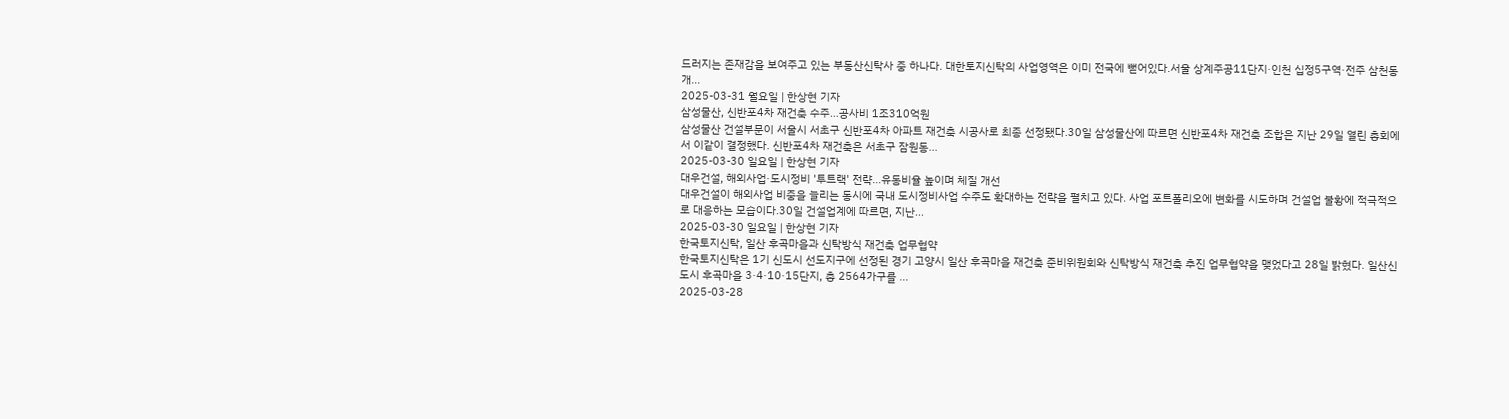드러지는 존재감을 보여주고 있는 부동산신탁사 중 하나다. 대한토지신탁의 사업영역은 이미 전국에 뻗어있다.서울 상계주공11단지·인천 십정5구역·전주 삼천동 개...
2025-03-31 월요일 | 한상현 기자
삼성물산, 신반포4차 재건축 수주…공사비 1조310억원
삼성물산 건설부문이 서울시 서초구 신반포4차 아파트 재건축 시공사로 최종 선정됐다.30일 삼성물산에 따르면 신반포4차 재건축 조합은 지난 29일 열린 총회에서 이같이 결정했다. 신반포4차 재건축은 서초구 잠원동...
2025-03-30 일요일 | 한상현 기자
대우건설, 해외사업·도시정비 '투트랙' 전략…유동비율 높이며 체질 개선
대우건설이 해외사업 비중을 늘리는 동시에 국내 도시정비사업 수주도 확대하는 전략을 펼치고 있다. 사업 포트폴리오에 변화를 시도하며 건설업 불황에 적극적으로 대응하는 모습이다.30일 건설업계에 따르면, 지난...
2025-03-30 일요일 | 한상현 기자
한국토지신탁, 일산 후곡마을과 신탁방식 재건축 업무협약
한국토지신탁은 1기 신도시 선도지구에 선정된 경기 고양시 일산 후곡마을 재건축 준비위원회와 신탁방식 재건축 추진 업무협약을 맺었다고 28일 밝혔다. 일산신도시 후곡마을 3·4·10·15단지, 총 2564가구를 ...
2025-03-28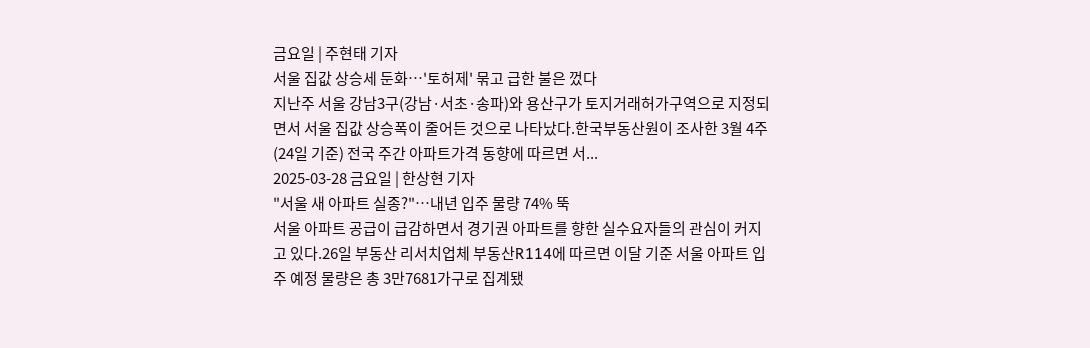금요일 | 주현태 기자
서울 집값 상승세 둔화…'토허제' 묶고 급한 불은 껐다
지난주 서울 강남3구(강남·서초·송파)와 용산구가 토지거래허가구역으로 지정되면서 서울 집값 상승폭이 줄어든 것으로 나타났다.한국부동산원이 조사한 3월 4주(24일 기준) 전국 주간 아파트가격 동향에 따르면 서...
2025-03-28 금요일 | 한상현 기자
"서울 새 아파트 실종?"…내년 입주 물량 74% 뚝
서울 아파트 공급이 급감하면서 경기권 아파트를 향한 실수요자들의 관심이 커지고 있다.26일 부동산 리서치업체 부동산R114에 따르면 이달 기준 서울 아파트 입주 예정 물량은 총 3만7681가구로 집계됐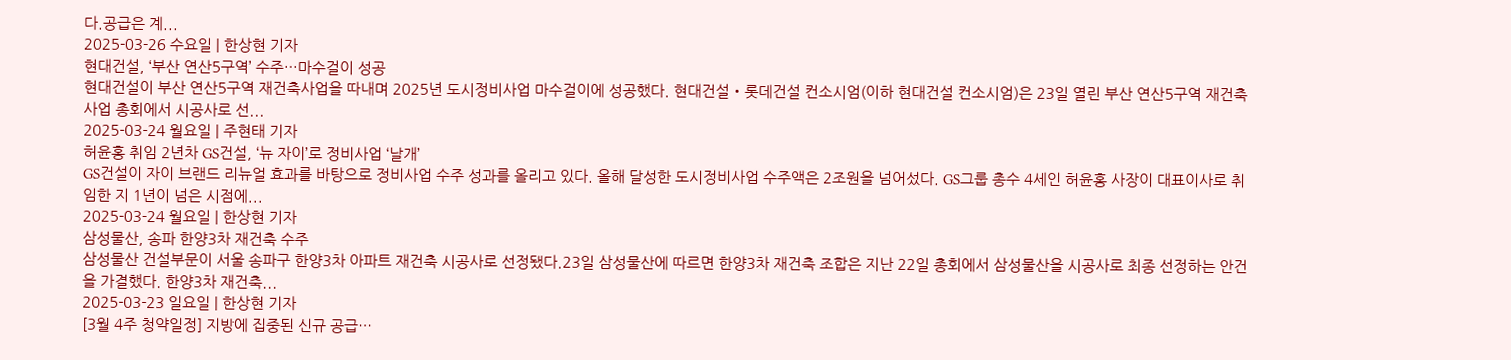다.공급은 계...
2025-03-26 수요일 | 한상현 기자
현대건설, ‘부산 연산5구역’ 수주…마수걸이 성공
현대건설이 부산 연산5구역 재건축사업을 따내며 2025년 도시정비사업 마수걸이에 성공했다. 현대건설‧롯데건설 컨소시엄(이하 현대건설 컨소시엄)은 23일 열린 부산 연산5구역 재건축사업 총회에서 시공사로 선...
2025-03-24 월요일 | 주현태 기자
허윤홍 취임 2년차 GS건설, ‘뉴 자이’로 정비사업 ‘날개’
GS건설이 자이 브랜드 리뉴얼 효과를 바탕으로 정비사업 수주 성과를 올리고 있다. 올해 달성한 도시정비사업 수주액은 2조원을 넘어섰다. GS그룹 총수 4세인 허윤홍 사장이 대표이사로 취임한 지 1년이 넘은 시점에...
2025-03-24 월요일 | 한상현 기자
삼성물산, 송파 한양3차 재건축 수주
삼성물산 건설부문이 서울 송파구 한양3차 아파트 재건축 시공사로 선정됐다.23일 삼성물산에 따르면 한양3차 재건축 조합은 지난 22일 총회에서 삼성물산을 시공사로 최종 선정하는 안건을 가결했다. 한양3차 재건축...
2025-03-23 일요일 | 한상현 기자
[3월 4주 청약일정] 지방에 집중된 신규 공급…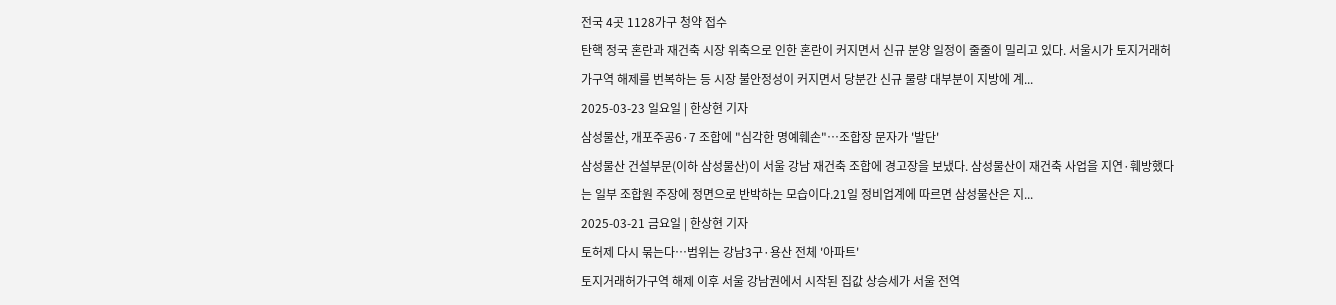전국 4곳 1128가구 청약 접수
탄핵 정국 혼란과 재건축 시장 위축으로 인한 혼란이 커지면서 신규 분양 일정이 줄줄이 밀리고 있다. 서울시가 토지거래허가구역 해제를 번복하는 등 시장 불안정성이 커지면서 당분간 신규 물량 대부분이 지방에 계...
2025-03-23 일요일 | 한상현 기자
삼성물산, 개포주공6·7 조합에 "심각한 명예훼손"…조합장 문자가 '발단'
삼성물산 건설부문(이하 삼성물산)이 서울 강남 재건축 조합에 경고장을 보냈다. 삼성물산이 재건축 사업을 지연·훼방했다는 일부 조합원 주장에 정면으로 반박하는 모습이다.21일 정비업계에 따르면 삼성물산은 지...
2025-03-21 금요일 | 한상현 기자
토허제 다시 묶는다…범위는 강남3구·용산 전체 '아파트'
토지거래허가구역 해제 이후 서울 강남권에서 시작된 집값 상승세가 서울 전역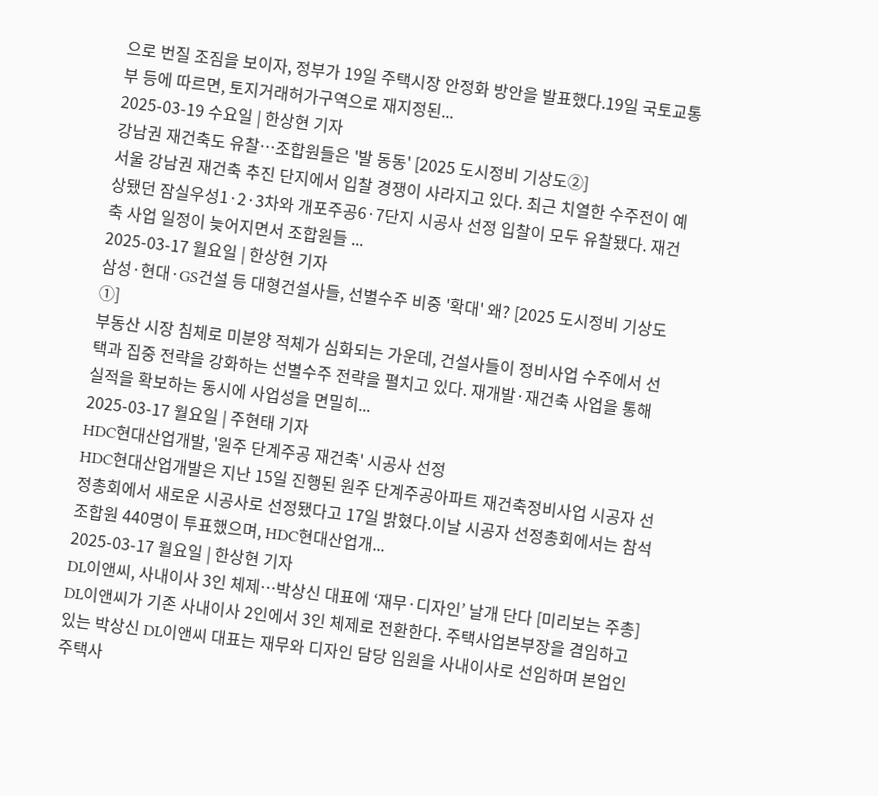으로 번질 조짐을 보이자, 정부가 19일 주택시장 안정화 방안을 발표했다.19일 국토교통부 등에 따르면, 토지거래허가구역으로 재지정된...
2025-03-19 수요일 | 한상현 기자
강남권 재건축도 유찰…조합원들은 '발 동동' [2025 도시정비 기상도②]
서울 강남권 재건축 추진 단지에서 입찰 경쟁이 사라지고 있다. 최근 치열한 수주전이 예상됐던 잠실우성1·2·3차와 개포주공6·7단지 시공사 선정 입찰이 모두 유찰됐다. 재건축 사업 일정이 늦어지면서 조합원들 ...
2025-03-17 월요일 | 한상현 기자
삼성·현대·GS건설 등 대형건설사들, 선별수주 비중 '확대' 왜? [2025 도시정비 기상도①]
부동산 시장 침체로 미분양 적체가 심화되는 가운데, 건설사들이 정비사업 수주에서 선택과 집중 전략을 강화하는 선별수주 전략을 펼치고 있다. 재개발·재건축 사업을 통해 실적을 확보하는 동시에 사업성을 면밀히...
2025-03-17 월요일 | 주현태 기자
HDC현대산업개발, '원주 단계주공 재건축' 시공사 선정
HDC현대산업개발은 지난 15일 진행된 원주 단계주공아파트 재건축정비사업 시공자 선정총회에서 새로운 시공사로 선정됐다고 17일 밝혔다.이날 시공자 선정총회에서는 참석 조합원 440명이 투표했으며, HDC현대산업개...
2025-03-17 월요일 | 한상현 기자
DL이앤씨, 사내이사 3인 체제…박상신 대표에 ‘재무·디자인’ 날개 단다 [미리보는 주총]
DL이앤씨가 기존 사내이사 2인에서 3인 체제로 전환한다. 주택사업본부장을 겸임하고 있는 박상신 DL이앤씨 대표는 재무와 디자인 담당 임원을 사내이사로 선임하며 본업인 주택사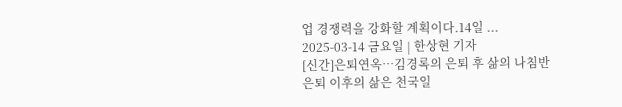업 경쟁력을 강화할 계획이다.14일 ...
2025-03-14 금요일 | 한상현 기자
[신간]은퇴연옥…김경록의 은퇴 후 삶의 나침반
은퇴 이후의 삶은 천국일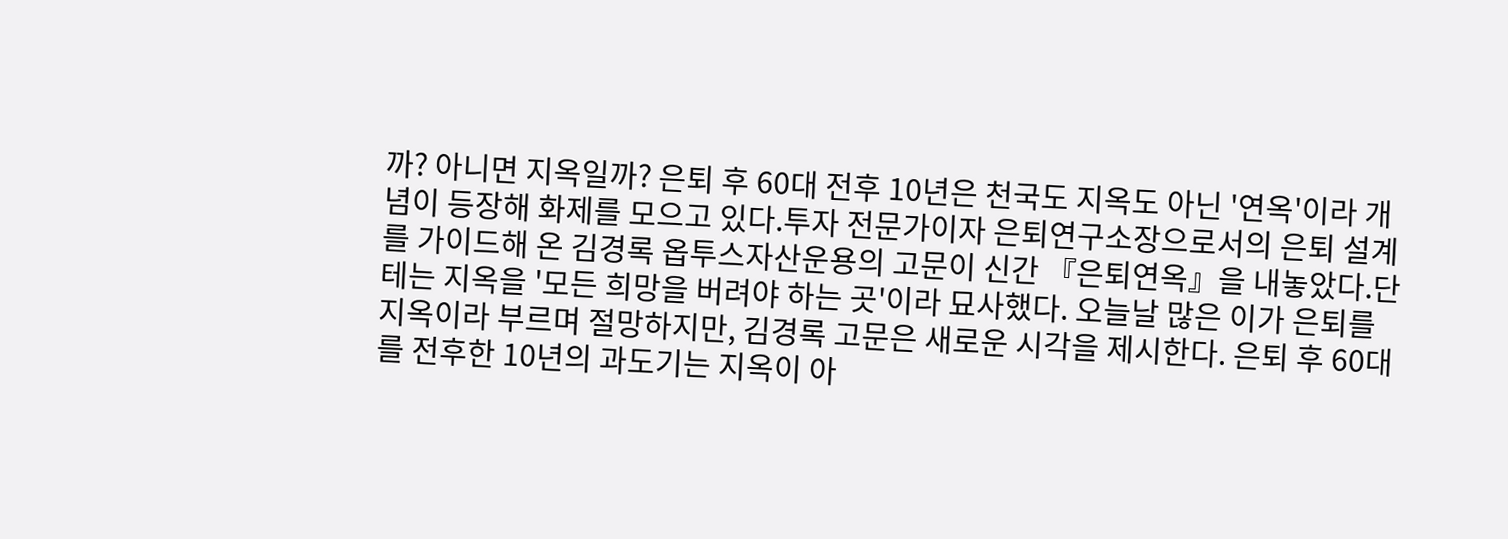까? 아니면 지옥일까? 은퇴 후 60대 전후 10년은 천국도 지옥도 아닌 '연옥'이라 개념이 등장해 화제를 모으고 있다.투자 전문가이자 은퇴연구소장으로서의 은퇴 설계를 가이드해 온 김경록 옵투스자산운용의 고문이 신간 『은퇴연옥』을 내놓았다.단테는 지옥을 '모든 희망을 버려야 하는 곳'이라 묘사했다. 오늘날 많은 이가 은퇴를 지옥이라 부르며 절망하지만, 김경록 고문은 새로운 시각을 제시한다. 은퇴 후 60대를 전후한 10년의 과도기는 지옥이 아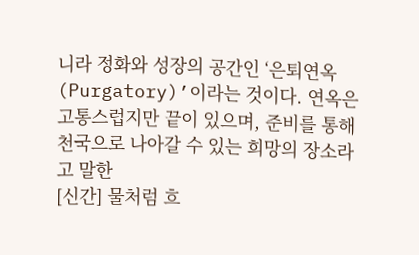니라 정화와 성장의 공간인 ‘은퇴연옥(Purgatory)’이라는 것이다. 연옥은 고통스럽지만 끝이 있으며, 준비를 통해 천국으로 나아갈 수 있는 희망의 장소라고 말한
[신간] 물처럼 흐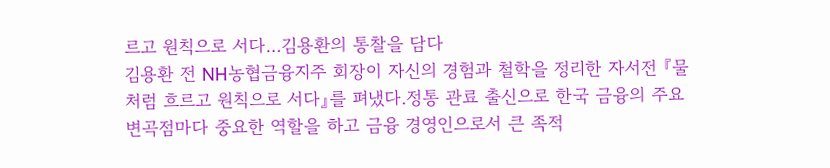르고 원칙으로 서다…김용환의 통찰을 담다
김용환 전 NH농협금융지주 회장이 자신의 경험과 철학을 정리한 자서전 『물처럼 흐르고 원칙으로 서다』를 펴냈다.정통 관료 출신으로 한국 금융의 주요 변곡점마다 중요한 역할을 하고 금융 경영인으로서 큰 족적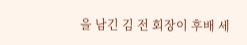을 남긴 김 전 회장이 후배 세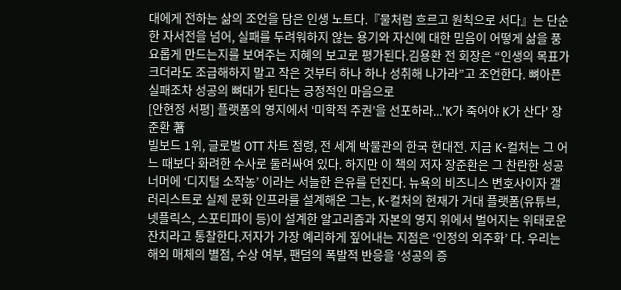대에게 전하는 삶의 조언을 담은 인생 노트다.『물처럼 흐르고 원칙으로 서다』는 단순한 자서전을 넘어, 실패를 두려워하지 않는 용기와 자신에 대한 믿음이 어떻게 삶을 풍요롭게 만드는지를 보여주는 지혜의 보고로 평가된다.김용환 전 회장은 “인생의 목표가 크더라도 조급해하지 말고 작은 것부터 하나 하나 성취해 나가라”고 조언한다. 뼈아픈 실패조차 성공의 뼈대가 된다는 긍정적인 마음으로
[안현정 서평] 플랫폼의 영지에서 ‘미학적 주권’을 선포하라...'K가 죽어야 K가 산다' 장준환 著
빌보드 1위, 글로벌 OTT 차트 점령, 전 세계 박물관의 한국 현대전. 지금 K-컬처는 그 어느 때보다 화려한 수사로 둘러싸여 있다. 하지만 이 책의 저자 장준환은 그 찬란한 성공 너머에 ‘디지털 소작농’ 이라는 서늘한 은유를 던진다. 뉴욕의 비즈니스 변호사이자 갤러리스트로 실제 문화 인프라를 설계해온 그는, K-컬처의 현재가 거대 플랫폼(유튜브, 넷플릭스, 스포티파이 등)이 설계한 알고리즘과 자본의 영지 위에서 벌어지는 위태로운 잔치라고 통찰한다.저자가 가장 예리하게 짚어내는 지점은 ‘인정의 외주화’ 다. 우리는 해외 매체의 별점, 수상 여부, 팬덤의 폭발적 반응을 ‘성공의 증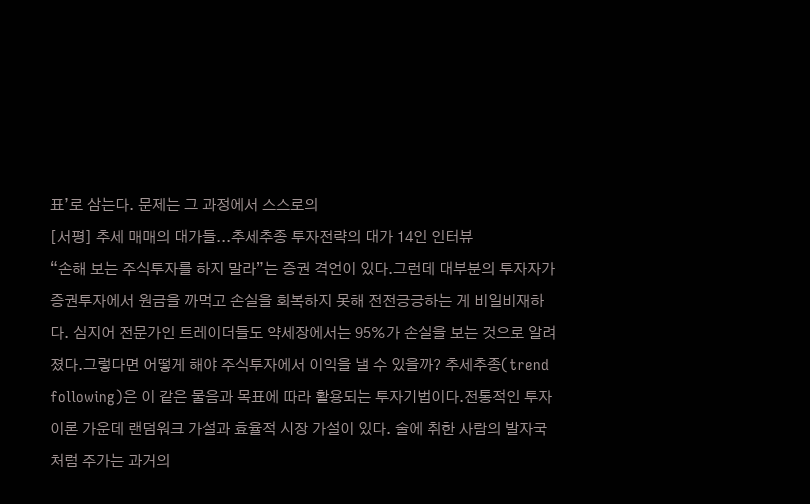표’로 삼는다. 문제는 그 과정에서 스스로의
[서평] 추세 매매의 대가들...추세추종 투자전략의 대가 14인 인터뷰
“손해 보는 주식투자를 하지 말라”는 증권 격언이 있다.그런데 대부분의 투자자가 증권투자에서 원금을 까먹고 손실을 회복하지 못해 전전긍긍하는 게 비일비재하다. 심지어 전문가인 트레이더들도 약세장에서는 95%가 손실을 보는 것으로 알려졌다.그렇다면 어떻게 해야 주식투자에서 이익을 낼 수 있을까? 추세추종(trend following)은 이 같은 물음과 목표에 따라 활용되는 투자기법이다.전통적인 투자이론 가운데 랜덤워크 가설과 효율적 시장 가설이 있다. 술에 취한 사람의 발자국처럼 주가는 과거의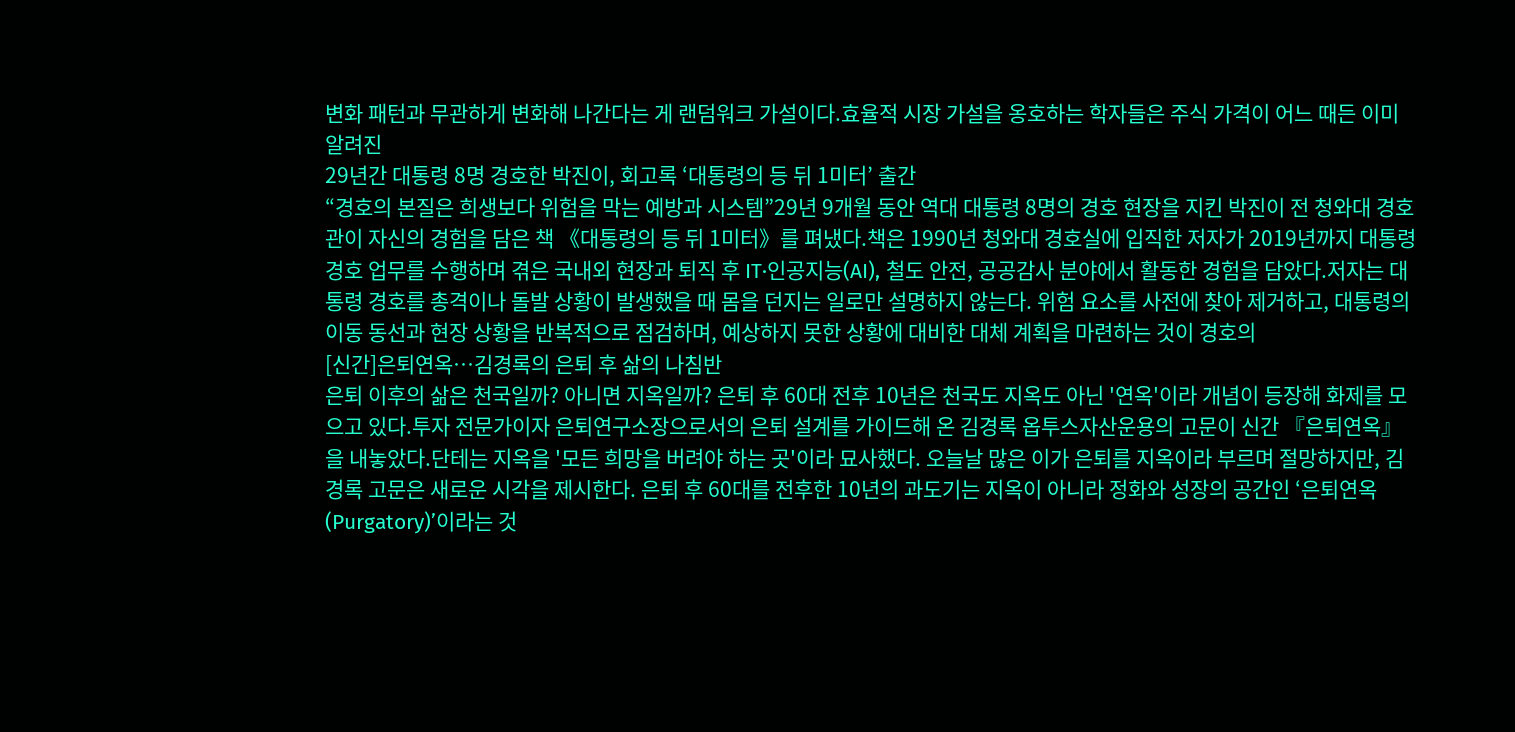변화 패턴과 무관하게 변화해 나간다는 게 랜덤워크 가설이다.효율적 시장 가설을 옹호하는 학자들은 주식 가격이 어느 때든 이미 알려진
29년간 대통령 8명 경호한 박진이, 회고록 ‘대통령의 등 뒤 1미터’ 출간
“경호의 본질은 희생보다 위험을 막는 예방과 시스템”29년 9개월 동안 역대 대통령 8명의 경호 현장을 지킨 박진이 전 청와대 경호관이 자신의 경험을 담은 책 《대통령의 등 뒤 1미터》를 펴냈다.책은 1990년 청와대 경호실에 입직한 저자가 2019년까지 대통령 경호 업무를 수행하며 겪은 국내외 현장과 퇴직 후 IT·인공지능(AI), 철도 안전, 공공감사 분야에서 활동한 경험을 담았다.저자는 대통령 경호를 총격이나 돌발 상황이 발생했을 때 몸을 던지는 일로만 설명하지 않는다. 위험 요소를 사전에 찾아 제거하고, 대통령의 이동 동선과 현장 상황을 반복적으로 점검하며, 예상하지 못한 상황에 대비한 대체 계획을 마련하는 것이 경호의
[신간]은퇴연옥…김경록의 은퇴 후 삶의 나침반
은퇴 이후의 삶은 천국일까? 아니면 지옥일까? 은퇴 후 60대 전후 10년은 천국도 지옥도 아닌 '연옥'이라 개념이 등장해 화제를 모으고 있다.투자 전문가이자 은퇴연구소장으로서의 은퇴 설계를 가이드해 온 김경록 옵투스자산운용의 고문이 신간 『은퇴연옥』을 내놓았다.단테는 지옥을 '모든 희망을 버려야 하는 곳'이라 묘사했다. 오늘날 많은 이가 은퇴를 지옥이라 부르며 절망하지만, 김경록 고문은 새로운 시각을 제시한다. 은퇴 후 60대를 전후한 10년의 과도기는 지옥이 아니라 정화와 성장의 공간인 ‘은퇴연옥(Purgatory)’이라는 것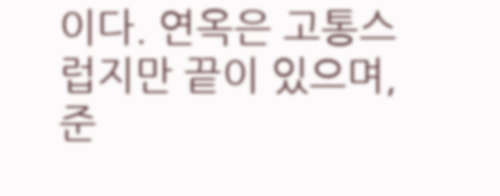이다. 연옥은 고통스럽지만 끝이 있으며, 준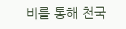비를 통해 천국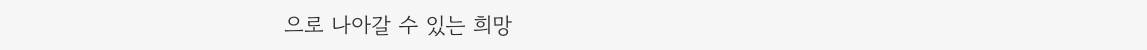으로 나아갈 수 있는 희망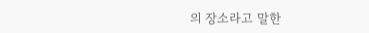의 장소라고 말한